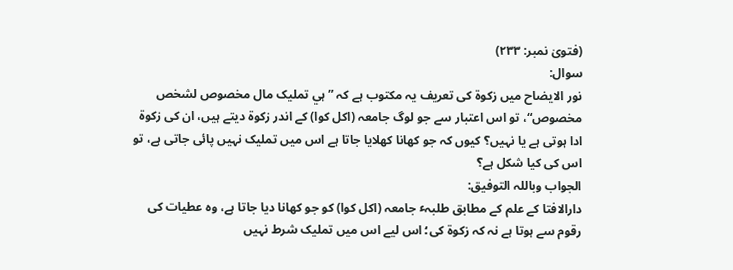(فتویٰ نمبر: ۲۳۳)
سوال:
نور الایضاح میں زکوة کی تعریف یہ مکتوب ہے کہ ” ہي تملیک مال مخصوص لشخص مخصوص“، تو اس اعتبار سے جو لوگ جامعہ (اکل کوا) کے اندر زکوة دیتے ہیں، ان کی زکوة ادا ہوتی ہے یا نہیں؟ کیوں کہ جو کھانا کھلایا جاتا ہے اس میں تملیک نہیں پائی جاتی ہے، تو اس کی کیا شکل ہے؟
الجواب وباللہ التوفیق:
دارالافتا کے علم کے مطابق طلبہٴ جامعہ (اکل کوا) کو جو کھانا دیا جاتا ہے، وہ عطیات کی رقوم سے ہوتا ہے نہ کہ زکوة کی؛ اس لیے اس میں تملیک شرط نہیں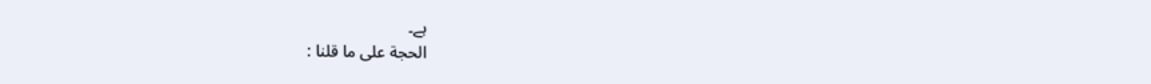ہے۔
الحجة علی ما قلنا :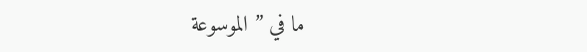ما في ” الموسوعة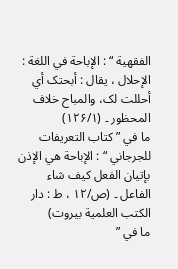الفقهیة “ : الإباحة في اللغة : الإحلال ، یقال : أبحتک أي أحللت لک، والمباح خلاف المحظور ۔ (۱۲۶/۱)
ما في ” کتاب التعریفات للجرجاني “ : الإباحة هي الإذن بإتیان الفعل کیف شاء الفاعل ۔ (ص/۱۲ ، ط : دار الکتب العلمیة بیروت)
ما في ”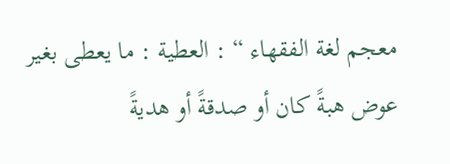معجم لغة الفقهاء “ : العطیة : ما یعطی بغیر عوض هبةً کان أو صدقةً أو هدیةً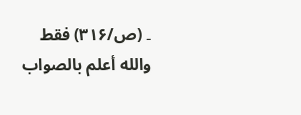۔ (ص/۳۱۶) فقط
والله أعلم بالصواب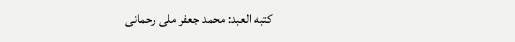کتبه العبد: محمد جعفر ملی رحمانی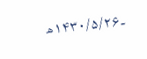۔۱۴۳۰/۵/۲۶ھ